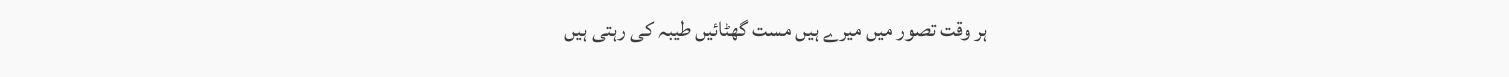ہر وقت تصور میں میرے ہیں مست گھٹائیں طیبہ کی رہتی ہیں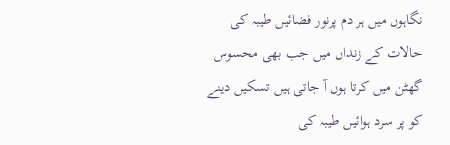نگاہوں میں ہر دم پرنور فضائیں طیبہ کی
حالات کے زنداں میں جب بھی محسوس گھٹن میں کرتا ہوں آ جاتی ہیں تسکیں دینے کو پر سرد ہوائیں طیبہ کی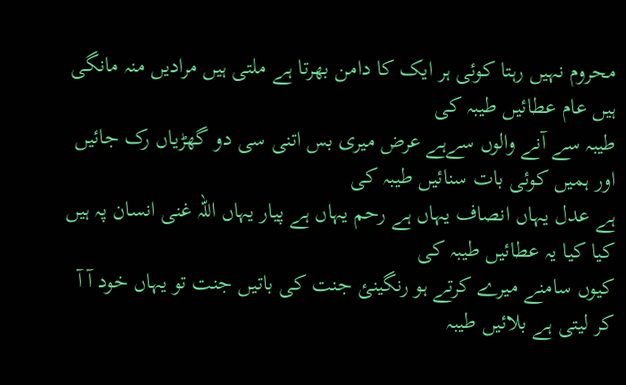محروم نہیں رہتا کوئی ہر ایک کا دامن بھرتا ہے ملتی ہیں مرادیں منہ مانگی ہیں عام عطائیں طیبہ کی
طیبہ سے آنے والوں سےہے عرض میری بس اتنی سی دو گھڑیاں رک جائیں اور ہمیں کوئی بات سنائیں طیبہ کی
ہے عدل یہاں انصاف یہاں ہے رحم یہاں ہے پیار یہاں اللہ غنی انسان پہ ہیں کیا کیا یہ عطائیں طیبہ کی
کیوں سامنے میرے کرتے ہو رنگینئ جنت کی باتیں جنت تو یہاں خود آ آ کر لیتی ہے بلائیں طیبہ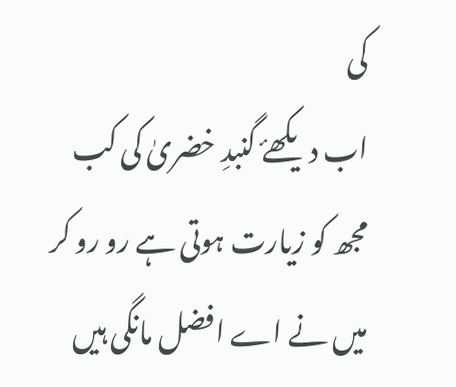کی
اب دیکھۓ گنبدِ خضریٰ کی کب مجھ کو زیارت ہوتی ہے رو رو کر میں نے اے افضل مانگی ہیں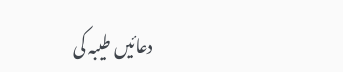دعائیں طیبہ کی